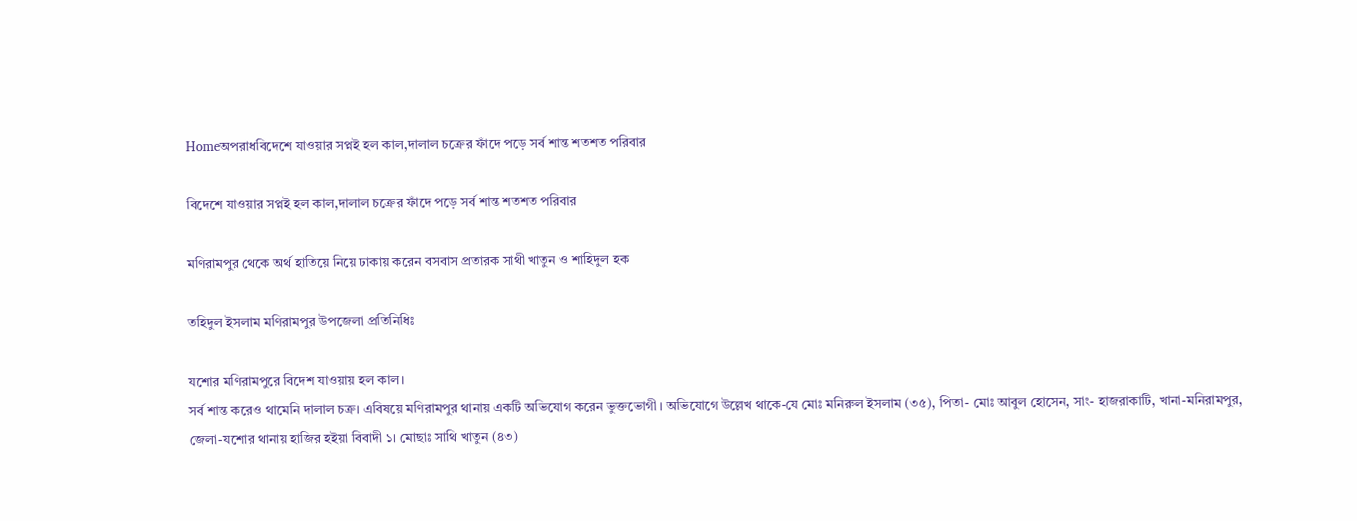Homeঅপরাধবিদেশে যাওয়ার সপ্নই হল কাল,দালাল চক্রের ফাঁদে পড়ে সর্ব শান্ত শতশত পরিবার

বিদেশে যাওয়ার সপ্নই হল কাল,দালাল চক্রের ফাঁদে পড়ে সর্ব শান্ত শতশত পরিবার

মণিরামপুর থেকে অর্থ হাতিয়ে নিয়ে ঢাকায় করেন বসবাস প্রতারক সাথী খাতুন ও শাহিদুল হক

তহিদুল ইসলাম মণিরামপুর উপজেলা প্রতিনিধিঃ

যশোর মণিরামপুরে বিদেশ যাওয়ায় হল কাল।
সর্ব শান্ত করেও থামেনি দালাল চক্র। এবিষয়ে মণিরামপুর থানায় একটি অভিযোগ করেন ভুক্তভোগী। অভিযোগে উল্লেখ থাকে-যে মোঃ মনিরুল ইসলাম (৩৫), পিতা- মোঃ আবুল হোসেন, সাং- হাজরাকাটি, খানা-মনিরামপুর, জেলা-যশোর থানায় হাজির হইয়া বিবাদী ১। মোছাঃ সাথি খাতুন (৪৩)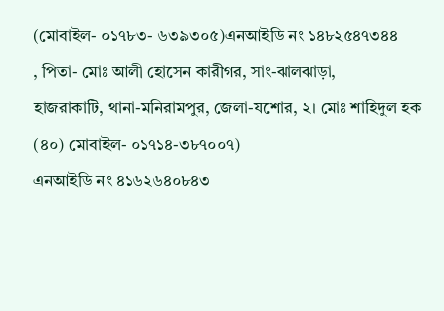(মোবাইল- ০১৭৮৩- ৬৩৯৩০৫)এনআইডি নং ১৪৮২৫৪৭৩৪৪
, পিতা- মোঃ আলী হোসেন কারীগর, সাং-ঝালঝাড়া,
হাজরাকাটি, থানা-মনিরামপুর, জেলা-যশোর, ২। মোঃ শাহিদুল হক (৪০) মোবাইল- ০১৭১৪-৩৮৭০০৭)
এনআইডি নং ৪১৬২৬৪০৮৪৩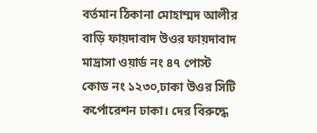বর্তমান ঠিকানা মোহাম্মদ আলীর বাড়ি ফায়দাবাদ উওর ফায়দাবাদ মাদ্রাসা ওয়ার্ড নং ৪৭ পোস্ট কোড নং ১২৩০,ঢাকা উওর সিটি কর্পোরেশন ঢাকা। দের বিরুদ্ধে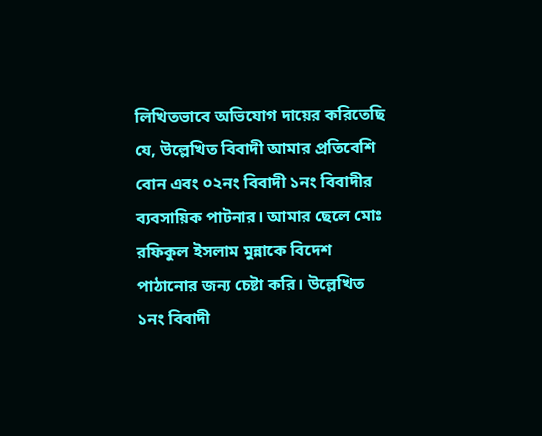লিখিতভাবে অভিযোগ দায়ের করিতেছি যে, উল্লেখিত বিবাদী আমার প্রতিবেশি বোন এবং ০২নং বিবাদী ১নং বিবাদীর ব্যবসায়িক পাটনার। আমার ছেলে মোঃ রফিকুল ইসলাম মুন্নাকে বিদেশ পাঠানোর জন্য চেষ্টা করি। উল্লেখিত ১নং বিবাদী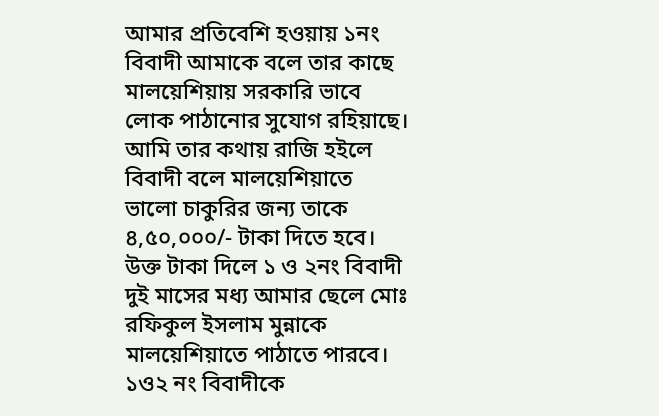আমার প্রতিবেশি হওয়ায় ১নং বিবাদী আমাকে বলে তার কাছে মালয়েশিয়ায় সরকারি ভাবে লোক পাঠানোর সুযোগ রহিয়াছে। আমি তার কথায় রাজি হইলে বিবাদী বলে মালয়েশিয়াতে ভালো চাকুরির জন্য তাকে ৪,৫০,০০০/- টাকা দিতে হবে। উক্ত টাকা দিলে ১ ও ২নং বিবাদী দুই মাসের মধ্য আমার ছেলে মোঃ রফিকুল ইসলাম মুন্নাকে মালয়েশিয়াতে পাঠাতে পারবে। ১ও২ নং বিবাদীকে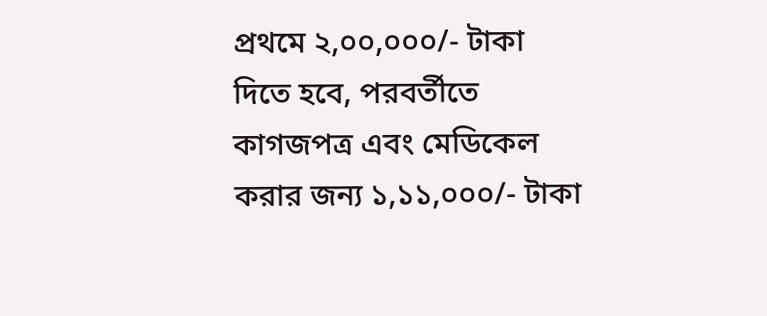প্রথমে ২,০০,০০০/- টাকা দিতে হবে, পরবর্তীতে কাগজপত্র এবং মেডিকেল করার জন্য ১,১১,০০০/- টাকা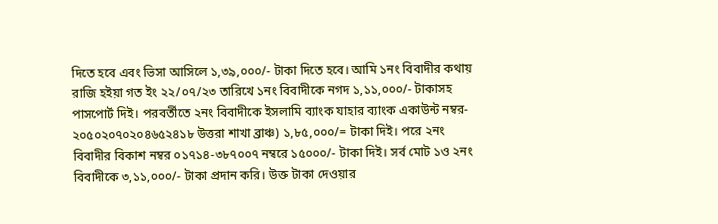দিতে হবে এবং ভিসা আসিলে ১,৩৯,০০০/- টাকা দিতে হবে। আমি ১নং বিবাদীর কথায় রাজি হইয়া গত ইং ২২/০৭/২৩ তারিখে ১নং বিবাদীকে নগদ ১,১১,০০০/- টাকাসহ পাসপোর্ট দিই। পরবর্তীতে ২নং বিবাদীকে ইসলামি ব্যাংক যাহার ব্যাংক একাউন্ট নম্বর- ২০৫০২০৭০২০৪৬৫২৪১৮ উত্তরা শাখা ব্রাঞ্চ) ১,৮৫,০০০/= টাকা দিই। পরে ২নং বিবাদীর বিকাশ নম্বর ০১৭১৪-৩৮৭০০৭ নম্বরে ১৫০০০/- টাকা দিই। সর্ব মোট ১ও ২নং বিবাদীকে ৩,১১,০০০/- টাকা প্রদান করি। উক্ত টাকা দেওয়ার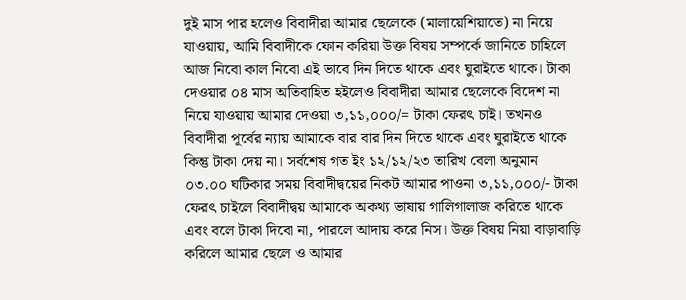দুই মাস পার হলেও বিবাদীরা আমার ছেলেকে (মালায়েশিয়াতে) না নিয়ে যাওয়ায়, আমি বিবাদীকে ফোন করিয়া উক্ত বিষয় সম্পর্কে জানিতে চাহিলে আজ নিবো কাল নিবো এই ভাবে দিন দিতে থাকে এবং ঘুরাইতে থাকে। টাকা দেওয়ার ০৪ মাস অতিবাহিত হইলেও বিবাদীরা আমার ছেলেকে বিদেশ না নিয়ে যাওয়ায় আমার দেওয়া ৩,১১,০০০/= টাকা ফেরৎ চাই। তখনও বিবাদীরা পূর্বের ন্যায় আমাকে বার বার দিন দিতে থাকে এবং ঘুরাইতে থাকে কিন্তু টাকা দেয় না। সর্বশেষ গত ইং ১২/১২/২৩ তারিখ বেলা অনুমান ০৩.০০ ঘটিকার সময় বিবাদীদ্বয়ের নিকট আমার পাওনা ৩,১১,০০০/- টাকা ফেরৎ চাইলে বিবাদীদ্বয় আমাকে অকথ্য ভাষায় গালিগালাজ করিতে থাকে এবং বলে টাকা দিবো না, পারলে আদায় করে নিস। উক্ত বিষয় নিয়া বাড়াবাড়ি করিলে আমার ছেলে ও আমার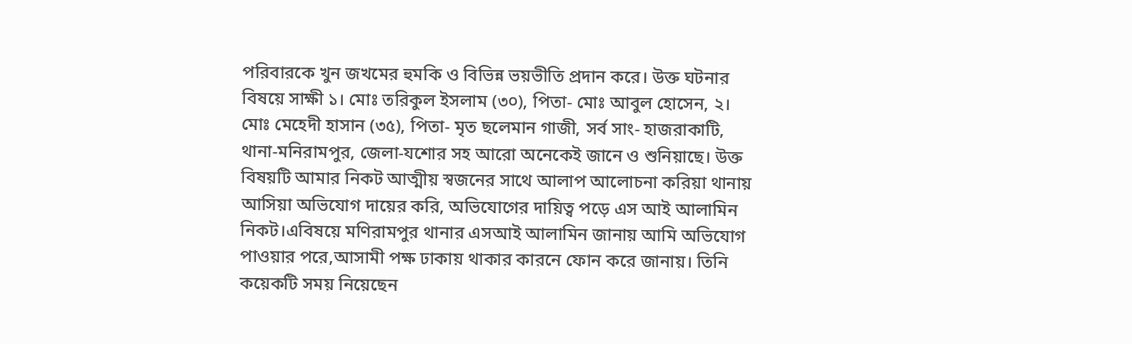পরিবারকে খুন জখমের হুমকি ও বিভিন্ন ভয়ভীতি প্রদান করে। উক্ত ঘটনার বিষয়ে সাক্ষী ১। মোঃ তরিকুল ইসলাম (৩০), পিতা- মোঃ আবুল হোসেন, ২। মোঃ মেহেদী হাসান (৩৫), পিতা- মৃত ছলেমান গাজী, সর্ব সাং- হাজরাকাটি, থানা-মনিরামপুর, জেলা-যশোর সহ আরো অনেকেই জানে ও শুনিয়াছে। উক্ত বিষয়টি আমার নিকট আত্মীয় স্বজনের সাথে আলাপ আলোচনা করিয়া থানায় আসিয়া অভিযোগ দায়ের করি, অভিযোগের দায়িত্ব পড়ে এস আই আলামিন নিকট।এবিষয়ে মণিরামপুর থানার এসআই আলামিন জানায় আমি অভিযোগ পাওয়ার পরে,আসামী পক্ষ ঢাকায় থাকার কারনে ফোন করে জানায়। তিনি কয়েকটি সময় নিয়েছেন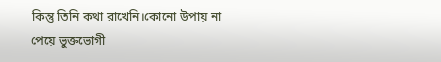কিন্তু তিনি কথা রাখেনি।কোনো উপায় না পেয়ে ভুক্তভোগী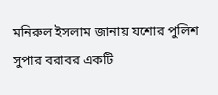মনিরুল ইসলাম জানায় যশোর পুলিশ সুপার বরাবর একটি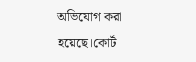অভিযোগ করা হয়েছে।কোর্ট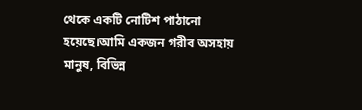থেকে একটি নোটিশ পাঠানো হয়েছে।আমি একজন গরীব অসহায় মানুষ, বিভিন্ন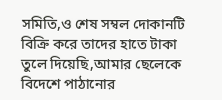সমিতি,ও শেষ সম্বল দোকানটি বিক্রি করে তাদের হাতে টাকা তুলে দিয়েছি,আমার ছেলেকে বিদেশে পাঠানোর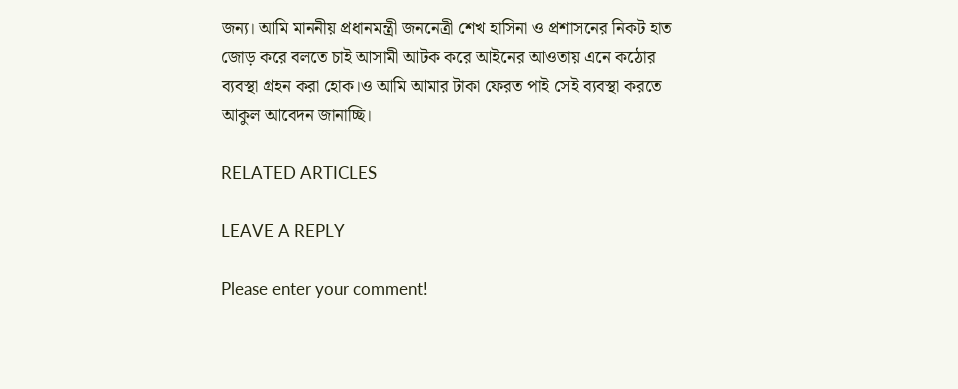জন্য। আমি মাননীয় প্রধানমন্ত্রী জননেত্রী শেখ হাসিনা ও প্রশাসনের নিকট হাত জোড় করে বলতে চাই আসামী আটক করে আইনের আওতায় এনে কঠোর ব্যবস্থা গ্রহন করা হোক।ও আমি আমার টাকা ফেরত পাই সেই ব্যবস্থা করতে আকুল আবেদন জানাচ্ছি।

RELATED ARTICLES

LEAVE A REPLY

Please enter your comment!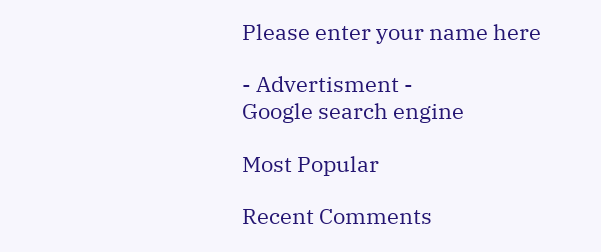Please enter your name here

- Advertisment -
Google search engine

Most Popular

Recent Comments